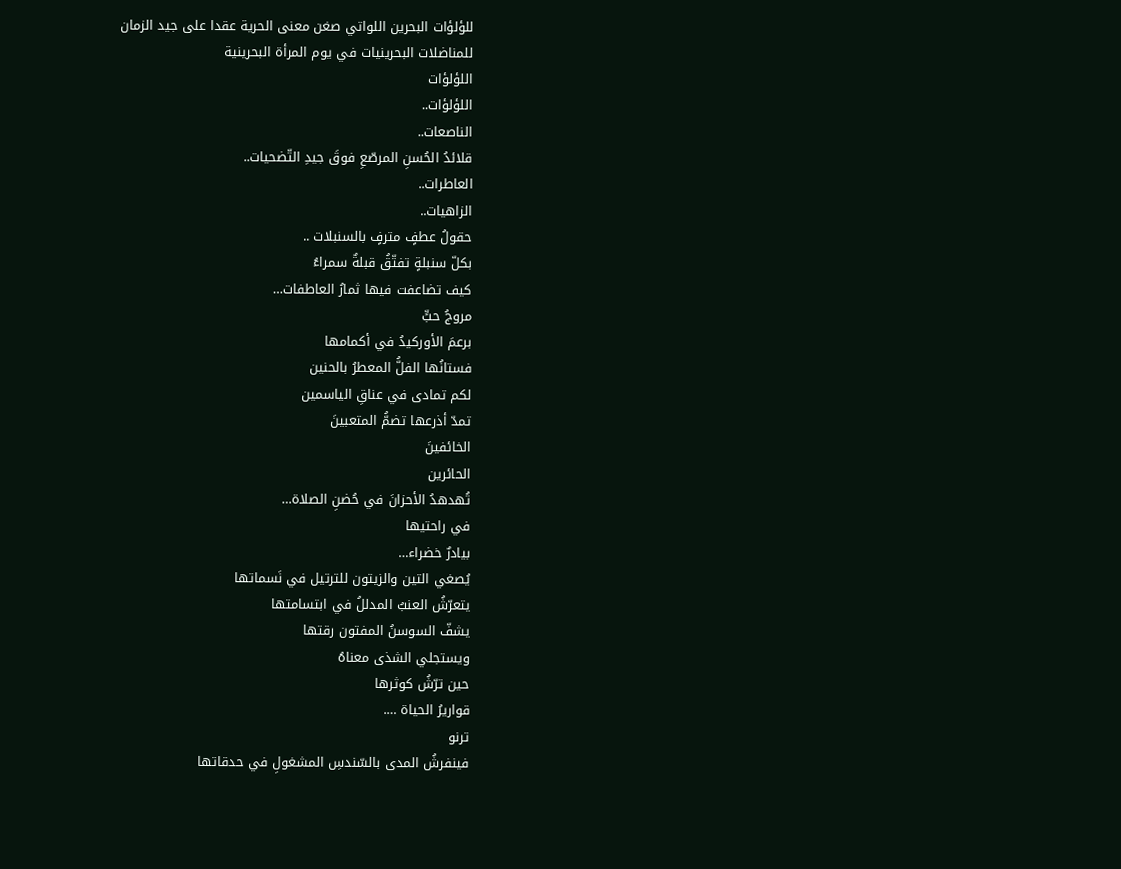للؤلؤات البحرين اللواتي صغن معنى الحرية عقدا على جيد الزمان
للمناضلات البحرينيات في يوم المرأة البحرينية
اللؤلؤات
اللؤلؤات..
الناصعات..
قلائدُ الحُسنِ المرصّعِ فوقَ جيدِ التّضحيات..
العاطرات..
الزاهيات..
حقولُ عطفٍ مترفٍ بالسنبلات ..
بكلّ سنبلةٍ تفتّقُ قبلةٌ سمراءُ
كيف تضاعفت فيها ثمارُ العاطفات…
مروجُ حبٍّ
برعمَ الأوركيدُ في أكمامها
فستانُها الفلُّ المعطرُ بالحنين
لكم تمادى في عناقِ الياسمين
تمدّ أذرعها تضمُّ المتعبينَ
الخائفينَ
الحائرين
تُهدهدُ الأحزانَ في حُضنِ الصلاة…
في راحتيها
بيادرٌ خضراء…
يُصغي التين والزيتون للترتيل في نَسماتها
يتعرّشُ العنبُ المدللُ في ابتسامتها
يشفّ السوسنُ المفتون رقتها
ويستجلي الشذى معناهُ
حين ترّشُ كوثرها
قواريرُ الحياة ….
ترنو
فينفرشُ المدى بالسّندسِ المشغولِ في حدقاتها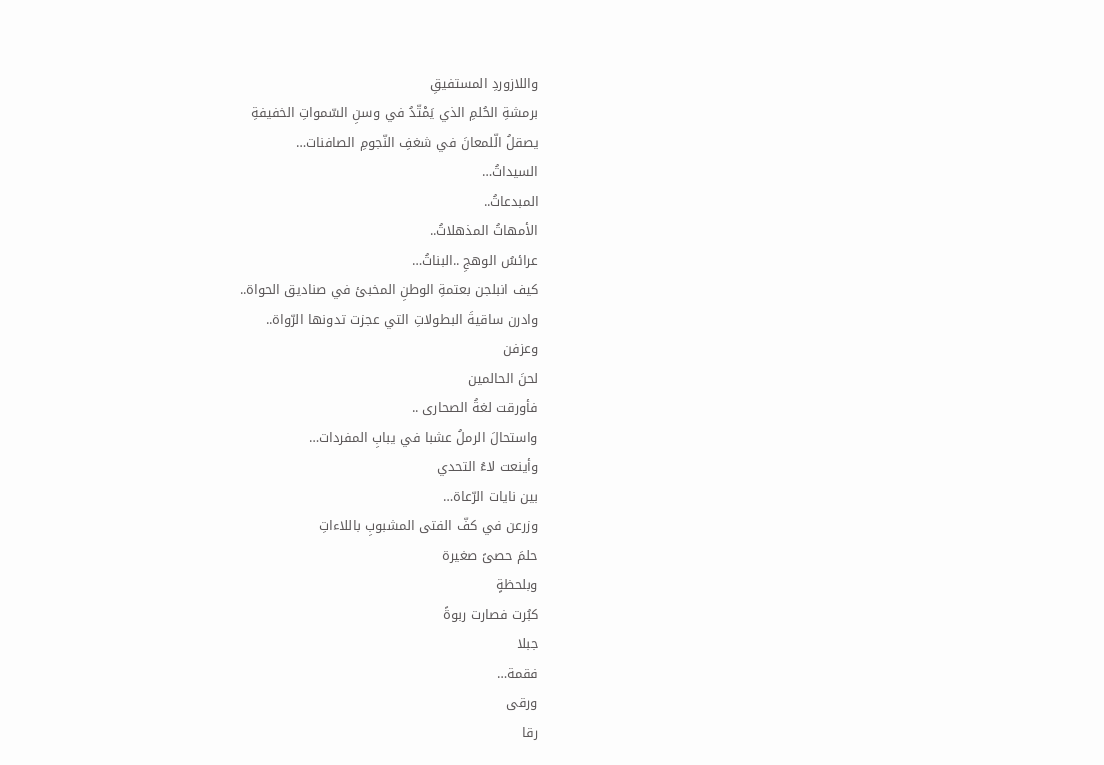واللازوردِ المستفيقِ
برمشةِ الحُلمِ الذي يَمْتّدُ في وسنِ السّمواتِ الخفيفةِ
يصقلُ الّلمعانَ في شغفِ النّجومِ الصافنات…
السيداتُ…
المبدعاتُ..
الأمهاتُ المذهلاتُ..
عرائسُ الوهجِ ..البناتُ…
كيف انبلجن بعتمةِ الوطنِ المخبئ في صناديق الحواة..
وادرن ساقيةَ البطولاتِ التي عجزت تدونها الرّواة..
وعزفن
لحنَ الحالمين
فأورقت لغةُ الصحارى ..
واستحالَ الرملُ عشبا في يبابِ المفردات…
وأينعت لاءُ التحدي
بين نايات الرّعاة…
وزرعن في كفّ الفتى المشبوبِ باللاءاتِ
حلمَ حصىً صغيرة
وبلحظةٍ
كبُرت فصارت ربوةً
جبلا
فقمة…
ورقى
رقا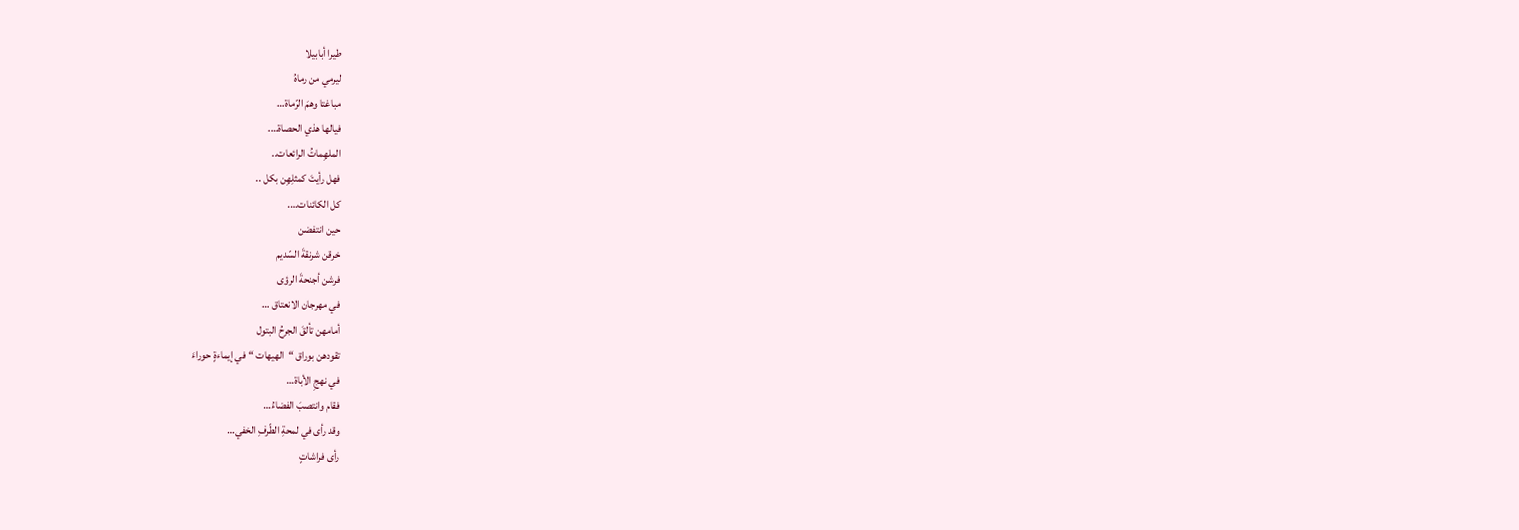طيرا أبابيلا
ليرمي من رماهُ
مباغتا وهمَ الرّماة…
فيالها هذي الحصاة….
الملهِماتُ الرائعات..
فهل رأيتَ كمثلِهِن بكل ..
كل الكائنات….
حين انتفضن
خرقن شرنقةَ السّديم
فرشن أجنحةَ الرؤى
في مهرجان الانعتاق …
أمامهن تألقَ الجرحُ البتول
تقودهن بوراق “الهيهات “في إيماءةٍ حوراءَ
في نهجِ الأباة…
فقام وانتصبَ الفضاءُ…
وقد رأى في لمحةِ الطّرفِ الخفي…
رأى فراشاتٍ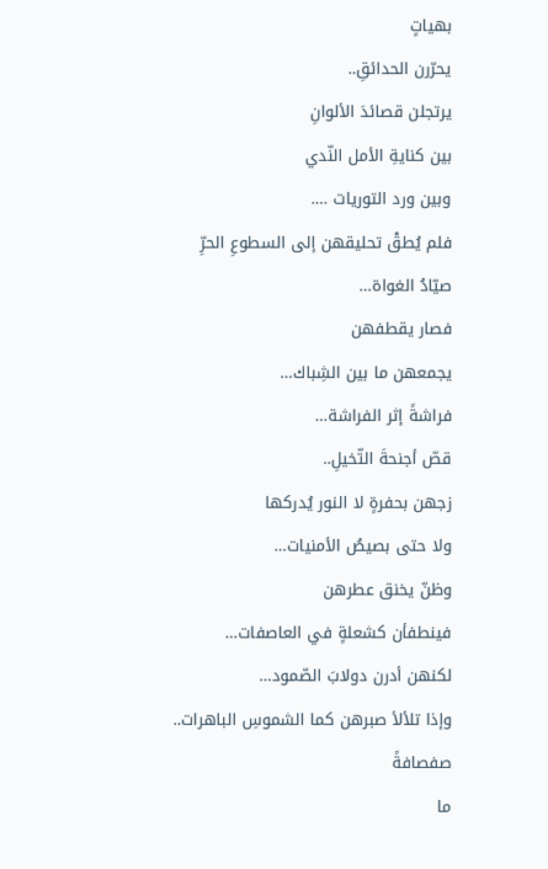بهياتٍ
يحرّرن الحدائقِ..
يرتجلن قصائدَ الألوانِ
بين كنايةِ الأمل النّدي
وبين ورد التوريات ….
فلم يُطقْ تحليقهن إلى السطوعِ الحرِّ
صيّادُ الغواة…
فصار يقطفهن
يجمعهن ما بين الشِباك…
فراشةً إثر الفراشة…
قصّ أجنحةَ التّخيلِ..
زجهن بحفرةٍ لا النور يُدركها
ولا حتى بصيصُ الأمنيات…
وظنّ يخنق عطرهن
فينطفأن كشعلةٍ في العاصفات…
لكنهن أدرن دولابَ الصّمود…
وإذا تلألأ صبرهن كما الشموسِ الباهرات..
صفصافةً
ما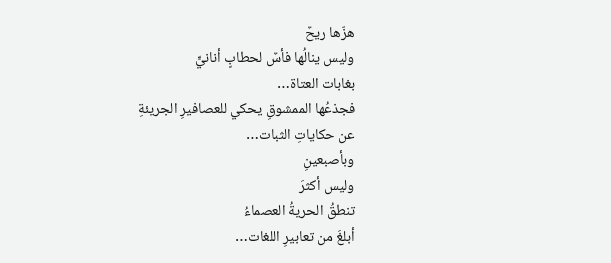هزّها ريحٌ
وليس ينالُها فأسٌ لحطابٍ أنانيٍّ
بغابات العتاة…
فجذعُها الممشوقِ يحكي للعصافيرِ الجريئةِ
عن حكاياتِ الثبات…
وبأصبعينِ
وليس أكثرَ
تنطقُ الحريةُ العصماءُ
أبلغَ من تعابيرِ اللغات…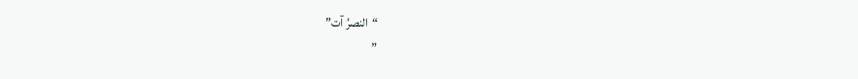“النصرُ آت”
”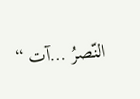النّصرُ …آت “